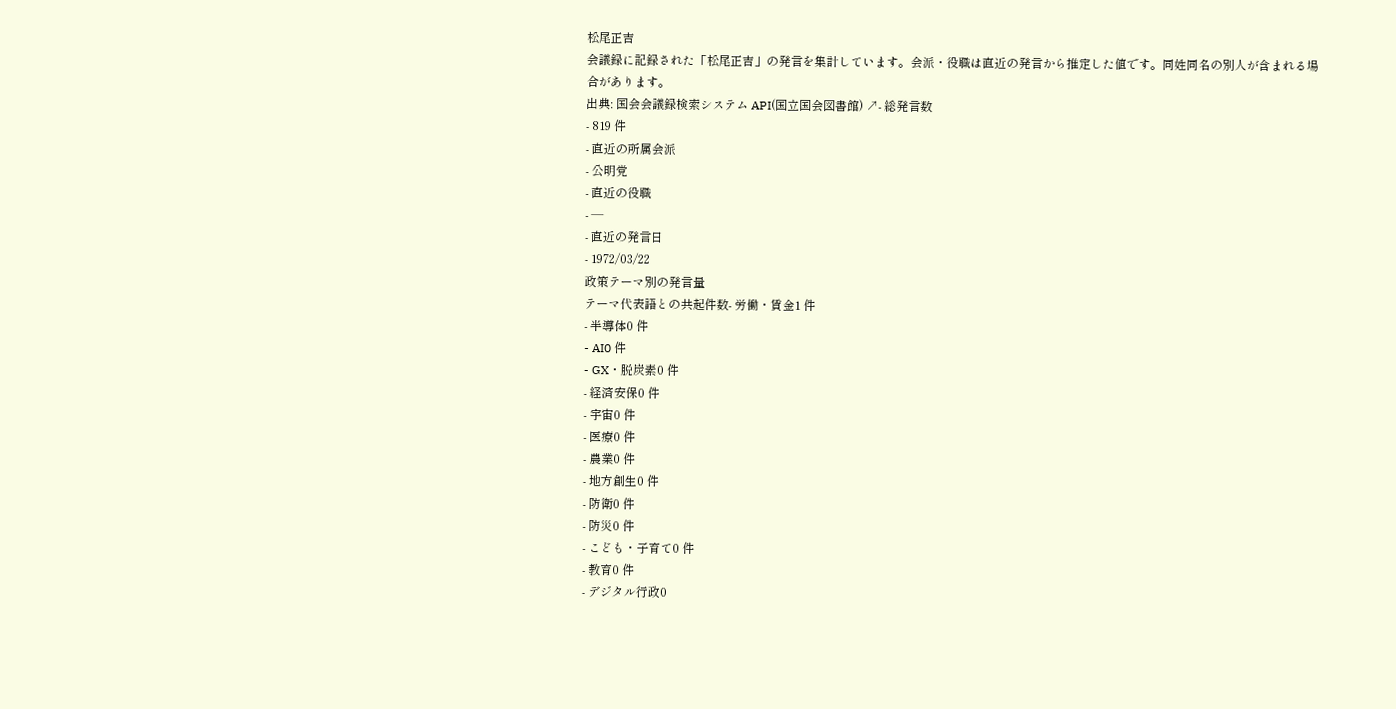松尾正吉
会議録に記録された「松尾正吉」の発言を集計しています。会派・役職は直近の発言から推定した値です。同姓同名の別人が含まれる場合があります。
出典: 国会会議録検索システム API(国立国会図書館) ↗- 総発言数
- 819 件
- 直近の所属会派
- 公明党
- 直近の役職
- —
- 直近の発言日
- 1972/03/22
政策テーマ別の発言量
テーマ代表語との共起件数- 労働・賃金1 件
- 半導体0 件
- AI0 件
- GX・脱炭素0 件
- 経済安保0 件
- 宇宙0 件
- 医療0 件
- 農業0 件
- 地方創生0 件
- 防衛0 件
- 防災0 件
- こども・子育て0 件
- 教育0 件
- デジタル行政0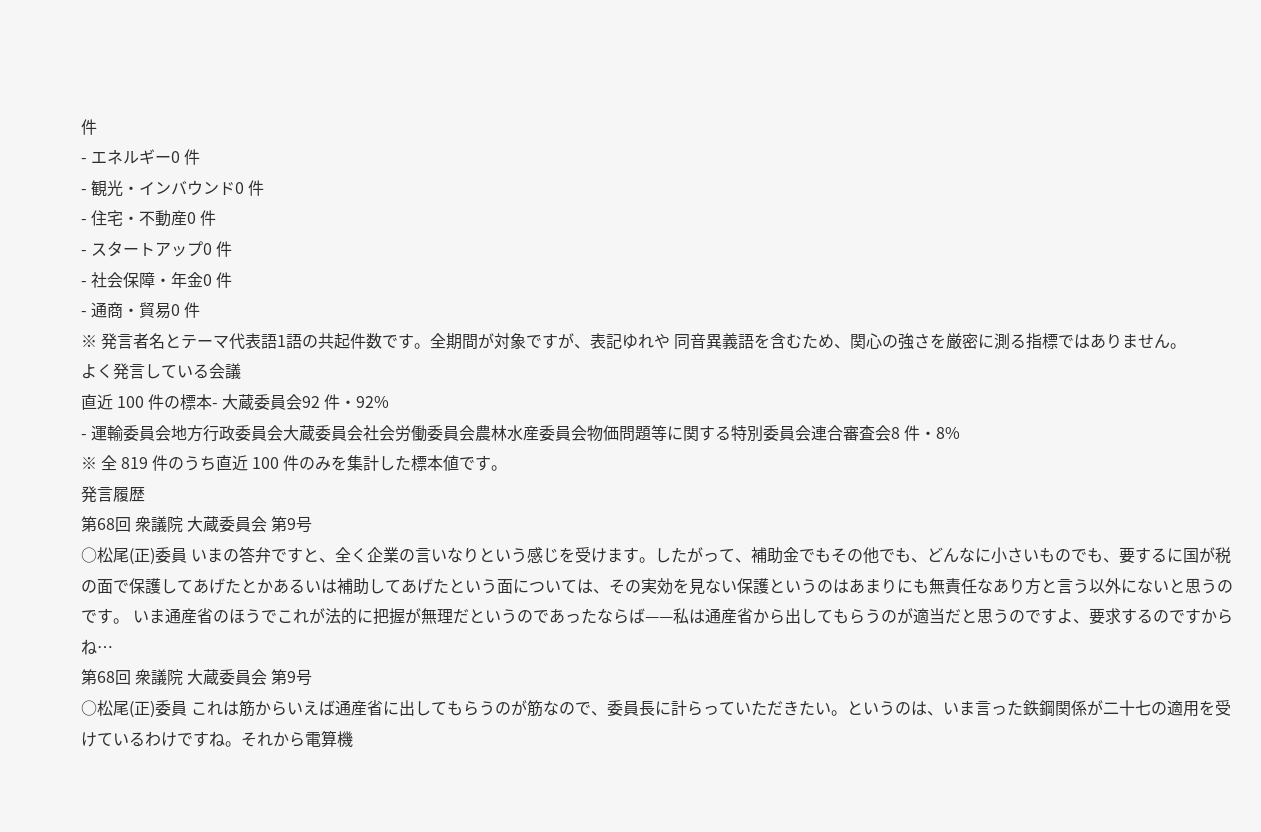件
- エネルギー0 件
- 観光・インバウンド0 件
- 住宅・不動産0 件
- スタートアップ0 件
- 社会保障・年金0 件
- 通商・貿易0 件
※ 発言者名とテーマ代表語1語の共起件数です。全期間が対象ですが、表記ゆれや 同音異義語を含むため、関心の強さを厳密に測る指標ではありません。
よく発言している会議
直近 100 件の標本- 大蔵委員会92 件・92%
- 運輸委員会地方行政委員会大蔵委員会社会労働委員会農林水産委員会物価問題等に関する特別委員会連合審査会8 件・8%
※ 全 819 件のうち直近 100 件のみを集計した標本値です。
発言履歴
第68回 衆議院 大蔵委員会 第9号
○松尾(正)委員 いまの答弁ですと、全く企業の言いなりという感じを受けます。したがって、補助金でもその他でも、どんなに小さいものでも、要するに国が税の面で保護してあげたとかあるいは補助してあげたという面については、その実効を見ない保護というのはあまりにも無責任なあり方と言う以外にないと思うのです。 いま通産省のほうでこれが法的に把握が無理だというのであったならば——私は通産省から出してもらうのが適当だと思うのですよ、要求するのですからね…
第68回 衆議院 大蔵委員会 第9号
○松尾(正)委員 これは筋からいえば通産省に出してもらうのが筋なので、委員長に計らっていただきたい。というのは、いま言った鉄鋼関係が二十七の適用を受けているわけですね。それから電算機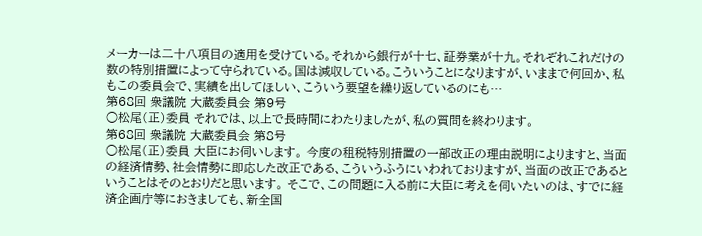メーカーは二十八項目の適用を受けている。それから銀行が十七、証券業が十九。それぞれこれだけの数の特別措置によって守られている。国は減収している。こういうことになりますが、いままで何回か、私もこの委員会で、実績を出してほしい、こういう要望を繰り返しているのにも…
第68回 衆議院 大蔵委員会 第9号
○松尾(正)委員 それでは、以上で長時間にわたりましたが、私の質問を終わります。
第68回 衆議院 大蔵委員会 第8号
○松尾(正)委員 大臣にお伺いします。 今度の租税特別措置の一部改正の理由説明によりますと、当面の経済情勢、社会情勢に即応した改正である、こういうふうにいわれておりますが、当面の改正であるということはそのとおりだと思います。 そこで、この問題に入る前に大臣に考えを伺いたいのは、すでに経済企画庁等におきましても、新全国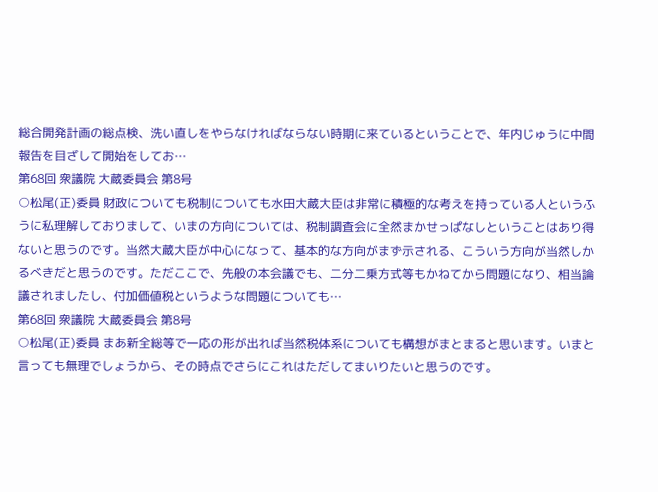総合開発計画の総点検、洗い直しをやらなければならない時期に来ているということで、年内じゅうに中間報告を目ざして開始をしてお…
第68回 衆議院 大蔵委員会 第8号
○松尾(正)委員 財政についても税制についても水田大蔵大臣は非常に積極的な考えを持っている人というふうに私理解しておりまして、いまの方向については、税制調査会に全然まかせっぱなしということはあり得ないと思うのです。当然大蔵大臣が中心になって、基本的な方向がまず示される、こういう方向が当然しかるべきだと思うのです。ただここで、先般の本会議でも、二分二乗方式等もかねてから問題になり、相当論議されましたし、付加価値税というような問題についても…
第68回 衆議院 大蔵委員会 第8号
○松尾(正)委員 まあ新全総等で一応の形が出れば当然税体系についても構想がまとまると思います。いまと言っても無理でしょうから、その時点でさらにこれはただしてまいりたいと思うのです。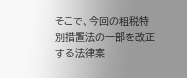そこで、今回の租税特別措置法の一部を改正する法律案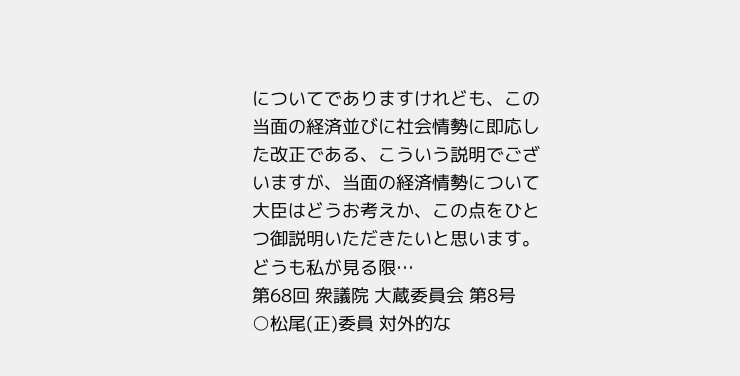についてでありますけれども、この当面の経済並びに社会情勢に即応した改正である、こういう説明でございますが、当面の経済情勢について大臣はどうお考えか、この点をひとつ御説明いただきたいと思います。どうも私が見る限…
第68回 衆議院 大蔵委員会 第8号
○松尾(正)委員 対外的な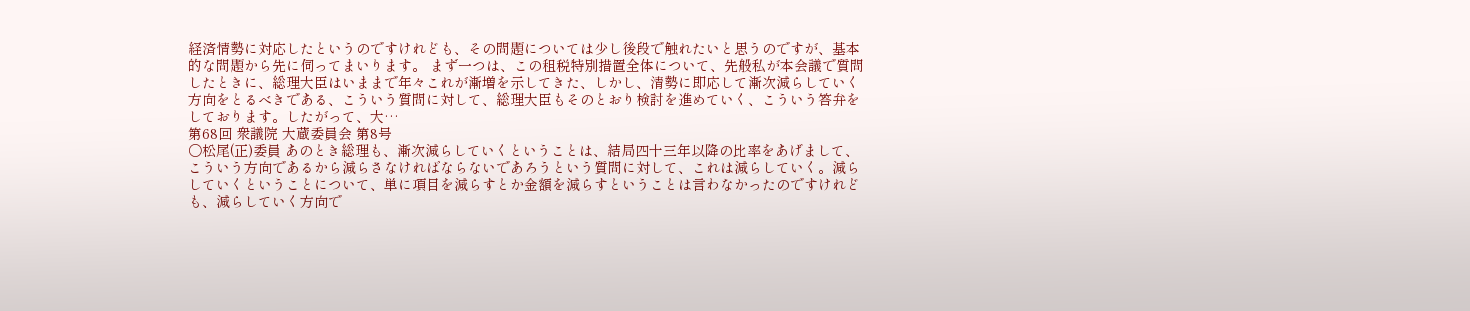経済情勢に対応したというのですけれども、その問題については少し後段で触れたいと思うのですが、基本的な問題から先に伺ってまいります。 まず一つは、この租税特別措置全体について、先般私が本会議で質問したときに、総理大臣はいままで年々これが漸増を示してきた、しかし、清勢に即応して漸次減らしていく方向をとるべきである、こういう質問に対して、総理大臣もそのとおり検討を進めていく、こういう答弁をしております。したがって、大…
第68回 衆議院 大蔵委員会 第8号
○松尾(正)委員 あのとき総理も、漸次減らしていくということは、結局四十三年以降の比率をあげまして、こういう方向であるから減らさなければならないであろうという質問に対して、これは減らしていく。減らしていくということについて、単に項目を減らすとか金額を減らすということは言わなかったのですけれども、減らしていく方向で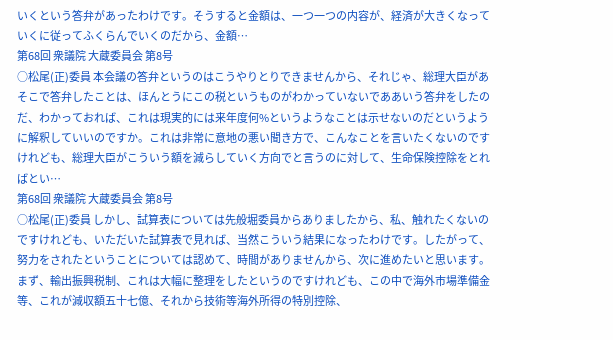いくという答弁があったわけです。そうすると金額は、一つ一つの内容が、経済が大きくなっていくに従ってふくらんでいくのだから、金額…
第68回 衆議院 大蔵委員会 第8号
○松尾(正)委員 本会議の答弁というのはこうやりとりできませんから、それじゃ、総理大臣があそこで答弁したことは、ほんとうにこの税というものがわかっていないでああいう答弁をしたのだ、わかっておれば、これは現実的には来年度何%というようなことは示せないのだというように解釈していいのですか。これは非常に意地の悪い聞き方で、こんなことを言いたくないのですけれども、総理大臣がこういう額を減らしていく方向でと言うのに対して、生命保険控除をとればとい…
第68回 衆議院 大蔵委員会 第8号
○松尾(正)委員 しかし、試算表については先般堀委員からありましたから、私、触れたくないのですけれども、いただいた試算表で見れば、当然こういう結果になったわけです。したがって、努力をされたということについては認めて、時間がありませんから、次に進めたいと思います。 まず、輸出振興税制、これは大幅に整理をしたというのですけれども、この中で海外市場準備金等、これが減収額五十七億、それから技術等海外所得の特別控除、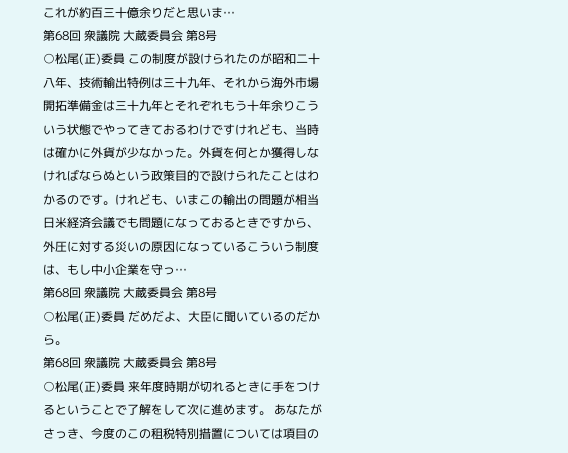これが約百三十億余りだと思いま…
第68回 衆議院 大蔵委員会 第8号
○松尾(正)委員 この制度が設けられたのが昭和二十八年、技術輸出特例は三十九年、それから海外市場開拓準備金は三十九年とそれぞれもう十年余りこういう状態でやってきておるわけですけれども、当時は確かに外貨が少なかった。外貨を何とか獲得しなければならぬという政策目的で設けられたことはわかるのです。けれども、いまこの輸出の問題が相当日米経済会議でも問題になっておるときですから、外圧に対する災いの原因になっているこういう制度は、もし中小企業を守っ…
第68回 衆議院 大蔵委員会 第8号
○松尾(正)委員 だめだよ、大臣に聞いているのだから。
第68回 衆議院 大蔵委員会 第8号
○松尾(正)委員 来年度時期が切れるときに手をつけるということで了解をして次に進めます。 あなたがさっき、今度のこの租税特別措置については項目の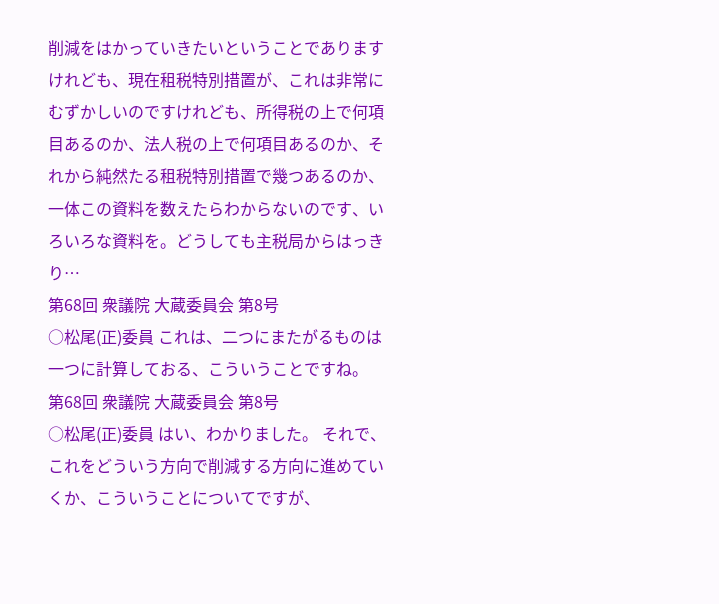削減をはかっていきたいということでありますけれども、現在租税特別措置が、これは非常にむずかしいのですけれども、所得税の上で何項目あるのか、法人税の上で何項目あるのか、それから純然たる租税特別措置で幾つあるのか、一体この資料を数えたらわからないのです、いろいろな資料を。どうしても主税局からはっきり…
第68回 衆議院 大蔵委員会 第8号
○松尾(正)委員 これは、二つにまたがるものは一つに計算しておる、こういうことですね。
第68回 衆議院 大蔵委員会 第8号
○松尾(正)委員 はい、わかりました。 それで、これをどういう方向で削減する方向に進めていくか、こういうことについてですが、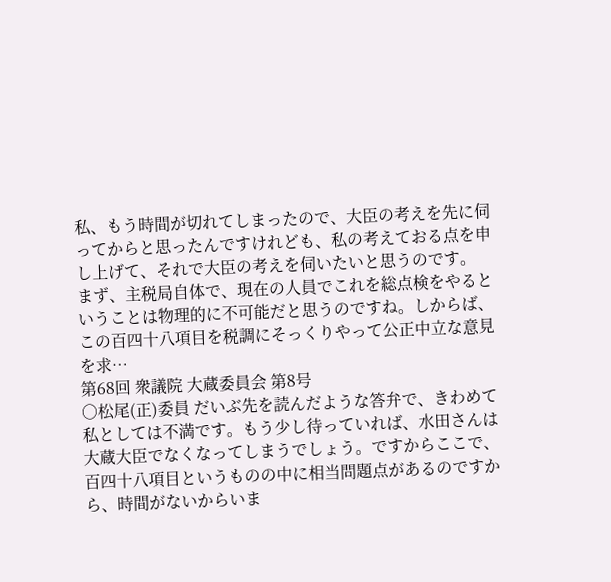私、もう時間が切れてしまったので、大臣の考えを先に伺ってからと思ったんですけれども、私の考えておる点を申し上げて、それで大臣の考えを伺いたいと思うのです。 まず、主税局自体で、現在の人員でこれを総点検をやるということは物理的に不可能だと思うのですね。しからば、この百四十八項目を税調にそっくりやって公正中立な意見を求…
第68回 衆議院 大蔵委員会 第8号
○松尾(正)委員 だいぶ先を読んだような答弁で、きわめて私としては不満です。もう少し待っていれば、水田さんは大蔵大臣でなくなってしまうでしょう。ですからここで、百四十八項目というものの中に相当問題点があるのですから、時間がないからいま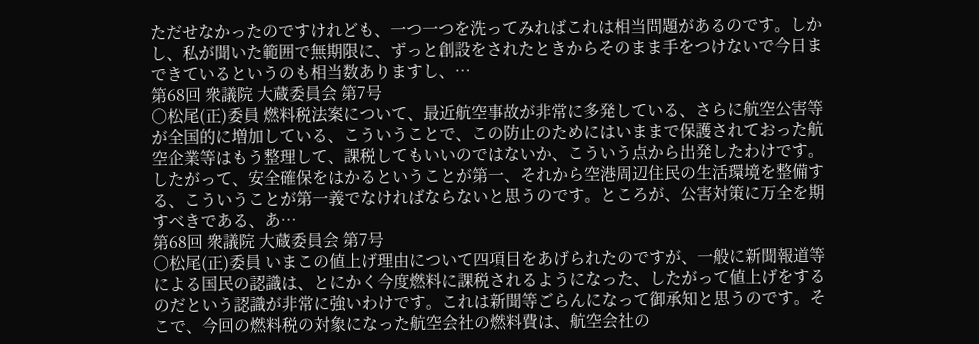ただせなかったのですけれども、一つ一つを洗ってみればこれは相当問題があるのです。しかし、私が聞いた範囲で無期限に、ずっと創設をされたときからそのまま手をつけないで今日まできているというのも相当数ありますし、…
第68回 衆議院 大蔵委員会 第7号
○松尾(正)委員 燃料税法案について、最近航空事故が非常に多発している、さらに航空公害等が全国的に増加している、こういうことで、この防止のためにはいままで保護されておった航空企業等はもう整理して、課税してもいいのではないか、こういう点から出発したわけです。したがって、安全確保をはかるということが第一、それから空港周辺住民の生活環境を整備する、こういうことが第一義でなければならないと思うのです。ところが、公害対策に万全を期すべきである、あ…
第68回 衆議院 大蔵委員会 第7号
○松尾(正)委員 いまこの値上げ理由について四項目をあげられたのですが、一般に新聞報道等による国民の認識は、とにかく今度燃料に課税されるようになった、したがって値上げをするのだという認識が非常に強いわけです。これは新聞等ごらんになって御承知と思うのです。そこで、今回の燃料税の対象になった航空会社の燃料費は、航空会社の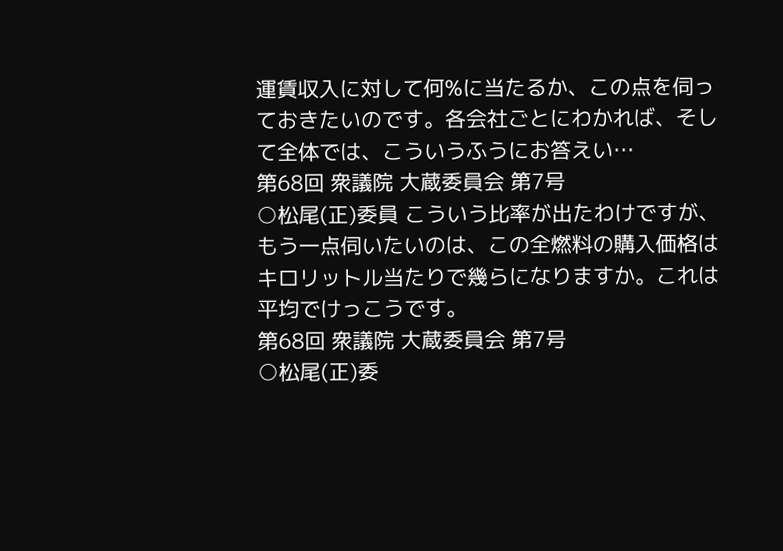運賃収入に対して何%に当たるか、この点を伺っておきたいのです。各会社ごとにわかれば、そして全体では、こういうふうにお答えい…
第68回 衆議院 大蔵委員会 第7号
○松尾(正)委員 こういう比率が出たわけですが、もう一点伺いたいのは、この全燃料の購入価格はキロリットル当たりで幾らになりますか。これは平均でけっこうです。
第68回 衆議院 大蔵委員会 第7号
○松尾(正)委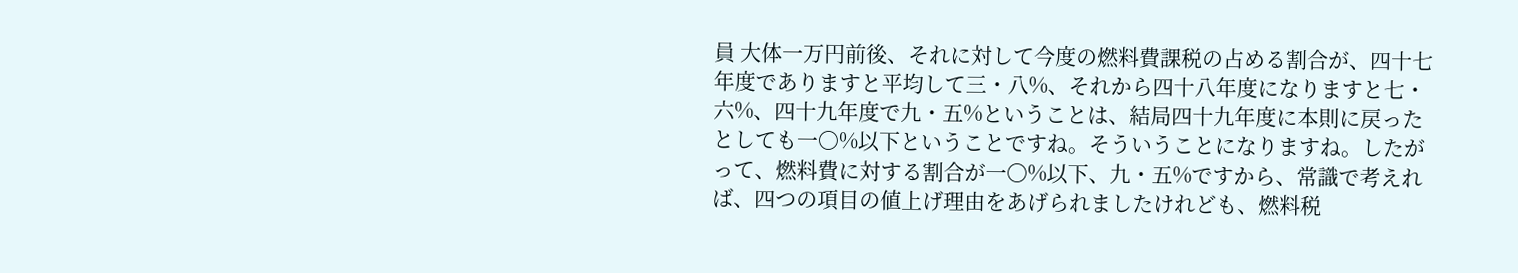員 大体一万円前後、それに対して今度の燃料費課税の占める割合が、四十七年度でありますと平均して三・八%、それから四十八年度になりますと七・六%、四十九年度で九・五%ということは、結局四十九年度に本則に戻ったとしても一〇%以下ということですね。そういうことになりますね。したがって、燃料費に対する割合が一〇%以下、九・五%ですから、常識で考えれば、四つの項目の値上げ理由をあげられましたけれども、燃料税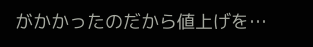がかかったのだから値上げを…